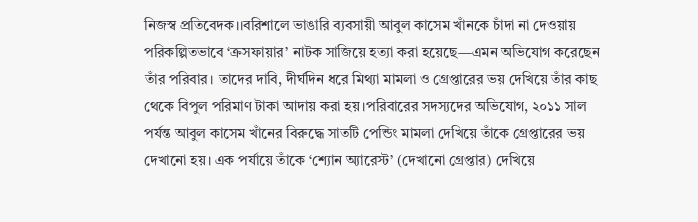নিজস্ব প্রতিবেদক।।বরিশালে ভাঙারি ব্যবসায়ী আবুল কাসেম খাঁনকে চাঁদা না দেওয়ায় পরিকল্পিতভাবে ‘ক্রসফায়ার’ নাটক সাজিয়ে হত্যা করা হয়েছে—এমন অভিযোগ করেছেন তাঁর পরিবার। তাদের দাবি, দীর্ঘদিন ধরে মিথ্যা মামলা ও গ্রেপ্তারের ভয় দেখিয়ে তাঁর কাছ থেকে বিপুল পরিমাণ টাকা আদায় করা হয়।পরিবারের সদস্যদের অভিযোগ, ২০১১ সাল পর্যন্ত আবুল কাসেম খাঁনের বিরুদ্ধে সাতটি পেন্ডিং মামলা দেখিয়ে তাঁকে গ্রেপ্তারের ভয় দেখানো হয়। এক পর্যায়ে তাঁকে ‘শ্যোন অ্যারেস্ট’ (দেখানো গ্রেপ্তার) দেখিয়ে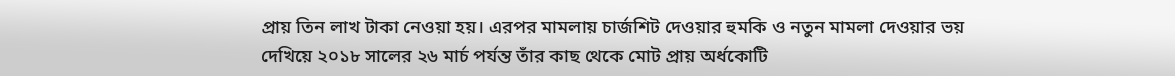প্রায় তিন লাখ টাকা নেওয়া হয়। এরপর মামলায় চার্জশিট দেওয়ার হুমকি ও নতুন মামলা দেওয়ার ভয় দেখিয়ে ২০১৮ সালের ২৬ মার্চ পর্যন্ত তাঁর কাছ থেকে মোট প্রায় অর্ধকোটি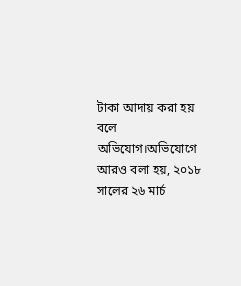টাকা আদায় করা হয় বলে অভিযোগ।অভিযোগে আরও বলা হয়, ২০১৮ সালের ২৬ মার্চ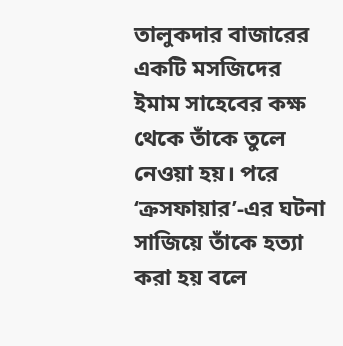তালুকদার বাজারের একটি মসজিদের ইমাম সাহেবের কক্ষ থেকে তাঁকে তুলে নেওয়া হয়। পরে ‘ক্রসফায়ার’-এর ঘটনা সাজিয়ে তাঁকে হত্যা করা হয় বলে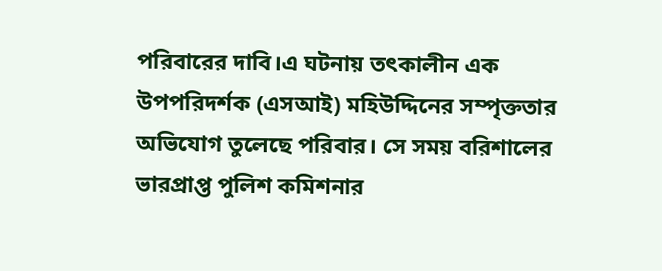পরিবারের দাবি।এ ঘটনায় তৎকালীন এক উপপরিদর্শক (এসআই) মহিউদ্দিনের সম্পৃক্ততার অভিযোগ তুলেছে পরিবার। সে সময় বরিশালের ভারপ্রাপ্ত পুলিশ কমিশনার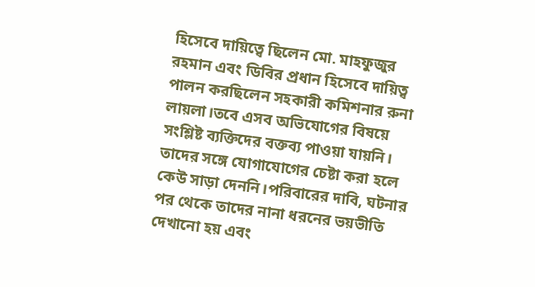হিসেবে দায়িত্বে ছিলেন মো. মাহফুজুর রহমান এবং ডিবির প্রধান হিসেবে দায়িত্ব পালন করছিলেন সহকারী কমিশনার রুনা লায়লা।তবে এসব অভিযোগের বিষয়ে সংশ্লিষ্ট ব্যক্তিদের বক্তব্য পাওয়া যায়নি। তাদের সঙ্গে যোগাযোগের চেষ্টা করা হলে কেউ সাড়া দেননি।পরিবারের দাবি, ঘটনার পর থেকে তাদের নানা ধরনের ভয়ভীতি দেখানো হয় এবং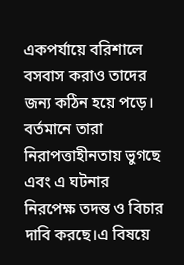একপর্যায়ে বরিশালে বসবাস করাও তাদের জন্য কঠিন হয়ে পড়ে। বর্তমানে তারা নিরাপত্তাহীনতায় ভুগছে এবং এ ঘটনার নিরপেক্ষ তদন্ত ও বিচার দাবি করছে।এ বিষয়ে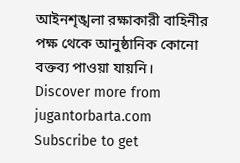আইনশৃঙ্খলা রক্ষাকারী বাহিনীর পক্ষ থেকে আনুষ্ঠানিক কোনো বক্তব্য পাওয়া যায়নি।
Discover more from jugantorbarta.com
Subscribe to get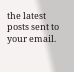the latest posts sent to your email.